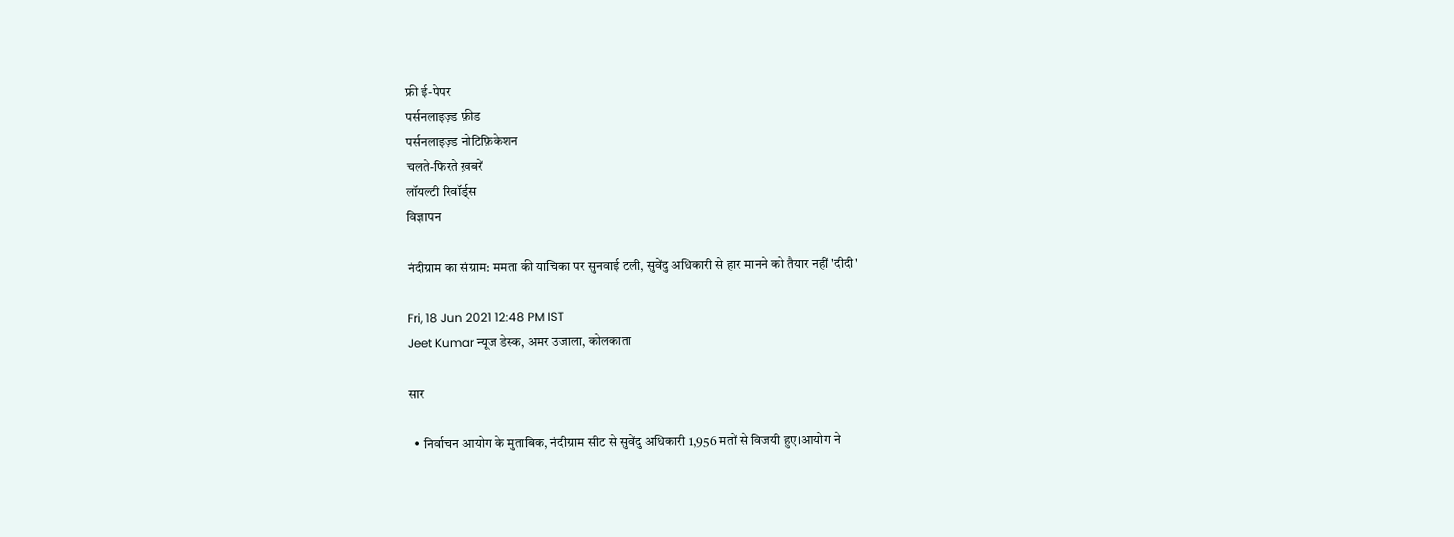फ्री ई-पेपर
पर्सनलाइज़्ड फ़ीड
पर्सनलाइज़्ड नोटिफ़िकेशन
चलते-फिरते ख़बरें
लॉयल्टी रिवॉर्ड्स
विज्ञापन

नंदीग्राम का संग्राम: ममता की याचिका पर सुनवाई टली, सुवेंदु अधिकारी से हार मानने को तैयार नहीं 'दीदी'

Fri, 18 Jun 2021 12:48 PM IST
Jeet Kumar न्यूज डेस्क, अमर उजाला, कोलकाता

सार

  • निर्वाचन आयोग के मुताबिक, नंदीग्राम सीट से सुवेंदु अधिकारी 1,956 मतों से विजयी हुए।आयोग ने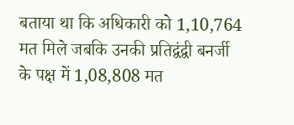बताया था कि अधिकारी को 1,10,764 मत मिले जबकि उनकी प्रतिद्वंद्वी बनर्जी के पक्ष में 1,08,808 मत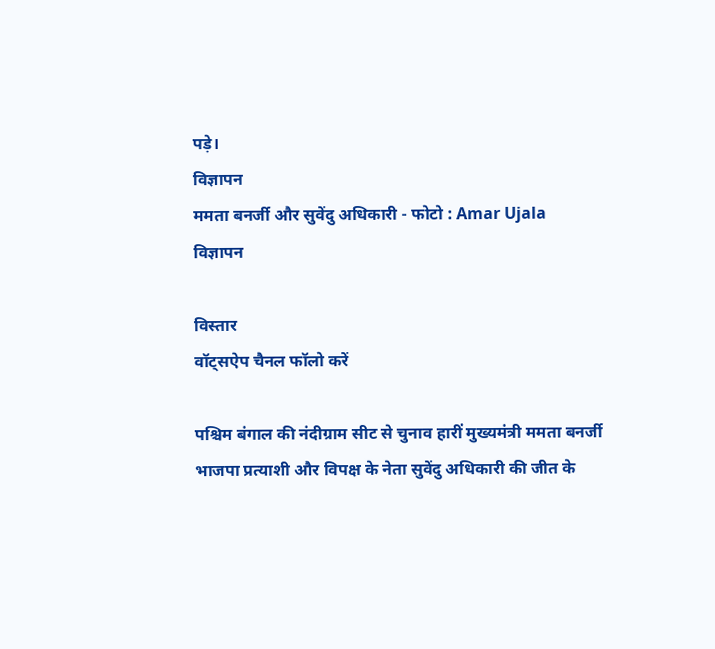पड़े।
विज्ञापन
ममता बनर्जी और सुवेंदु अधिकारी - फोटो : Amar Ujala
विज्ञापन

विस्तार
वॉट्सऐप चैनल फॉलो करें

पश्चिम बंगाल की नंदीग्राम सीट से चुनाव हारीं मुख्यमंत्री ममता बनर्जी भाजपा प्रत्याशी और विपक्ष के नेता सुवेंदु अधिकारी की जीत के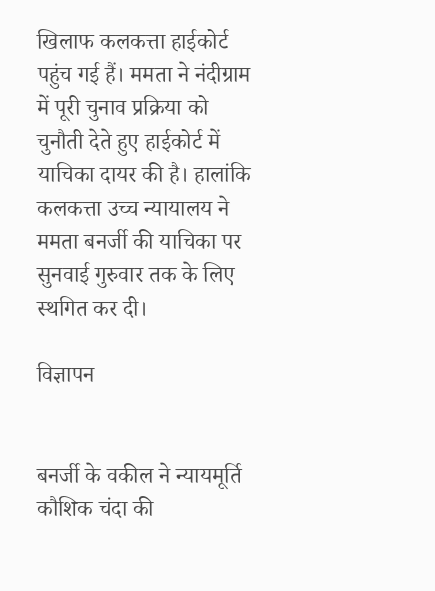खिलाफ कलकत्ता हाईकोर्ट पहुंच गई हैं। ममता ने नंदीग्राम में पूरी चुनाव प्रक्रिया को चुनौती देते हुए हाईकोर्ट में याचिका दायर की है। हालांकि कलकत्ता उच्च न्यायालय ने ममता बनर्जी की याचिका पर सुनवाई गुरुवार तक के लिए स्थगित कर दी।

विज्ञापन


बनर्जी के वकील ने न्यायमूर्ति कौशिक चंदा की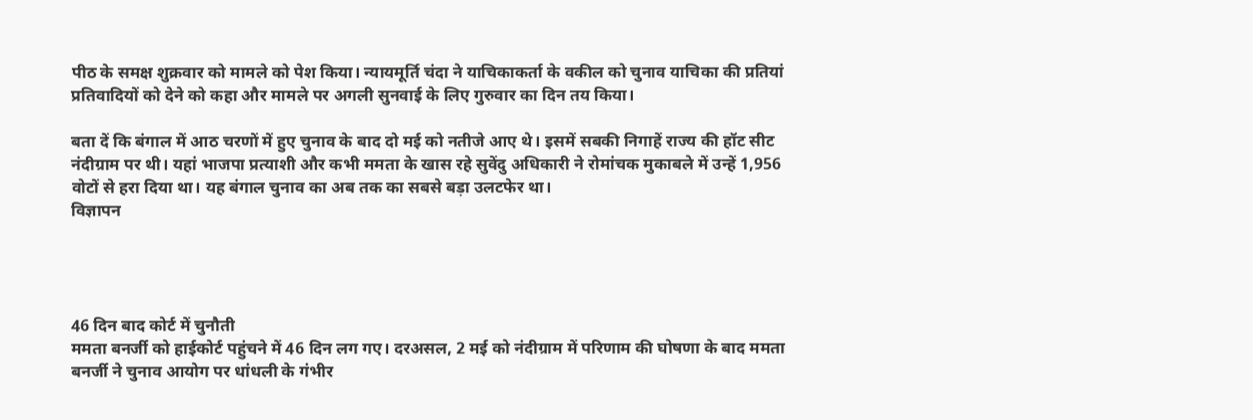पीठ के समक्ष शुक्रवार को मामले को पेश किया। न्यायमूर्ति चंदा ने याचिकाकर्ता के वकील को चुनाव याचिका की प्रतियां प्रतिवादियों को देने को कहा और मामले पर अगली सुनवाई के लिए गुरुवार का दिन तय किया।

बता दें कि बंगाल में आठ चरणों में हुए चुनाव के बाद दो मई को नतीजे आए थे। इसमें सबकी निगाहें राज्य की हॉट सीट नंदीग्राम पर थी। यहां भाजपा प्रत्याशी और कभी ममता के खास रहे सुवेंदु अधिकारी ने रोमांचक मुकाबले में उन्हें 1,956 वोटों से हरा दिया था। यह बंगाल चुनाव का अब तक का सबसे बड़ा उलटफेर था।
विज्ञापन




46 दिन बाद कोर्ट में चुनौती
ममता बनर्जी को हाईकोर्ट पहुंचने में 46 दिन लग गए। दरअसल, 2 मई को नंदीग्राम में परिणाम की घोषणा के बाद ममता बनर्जी ने चुनाव आयोग पर धांधली के गंभीर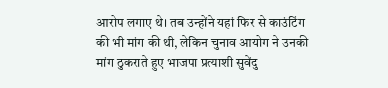आरोप लगाए थे। तब उन्होंने यहां फिर से काउंटिंग की भी मांग की थी, लेकिन चुनाव आयोग ने उनकी मांग ठुकराते हुए भाजपा प्रत्याशी सुवेंदु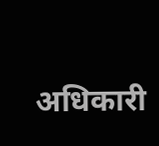अधिकारी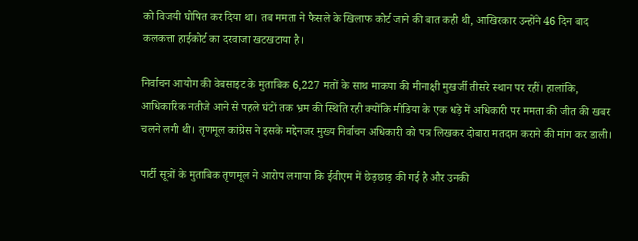को विजयी घोषित कर दिया था। तब ममता ने फैसले के खिलाफ कोर्ट जाने की बात कही थी, आखिरकार उन्होंने 46 दिन बाद कलकत्ता हाईकोर्ट का दरवाजा खटखटाया है।

निर्वाचन आयोग की वेबसाइट के मुताबिक 6,227 मतों के साथ माकपा की मीनाक्षी मुखर्जी तीसरे स्थान पर रहीं। हालांकि, आधिकारिक नतीजे आने से पहले घंटों तक भ्रम की स्थिति रही क्योंकि मीडिया के एक धड़े में अधिकारी पर ममता की जीत की खबर चलने लगी थी। तृणमूल कांग्रेस ने इसके मद्देनजर मुख्य निर्वाचन अधिकारी को पत्र लिखकर दोबारा मतदान कराने की मांग कर डाली।

पार्टी सूत्रों के मुताबिक तृणमूल ने आरोप लगाया कि ईवीएम में छेड़छाड़ की गई है और उनकी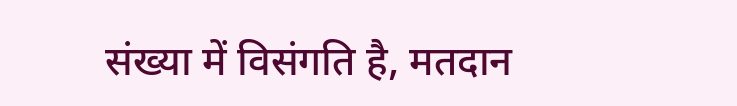संख्या में विसंगति है, मतदान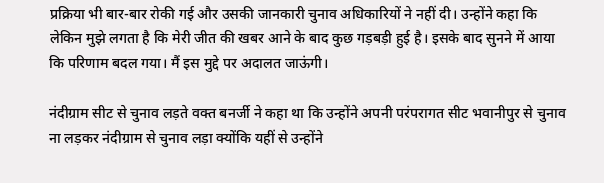प्रक्रिया भी बार-बार रोकी गई और उसकी जानकारी चुनाव अधिकारियों ने नहीं दी। उन्होंने कहा कि लेकिन मुझे लगता है कि मेरी जीत की खबर आने के बाद कुछ गड़बड़ी हुई है। इसके बाद सुनने में आया कि परिणाम बदल गया। मैं इस मुद्दे पर अदालत जाऊंगी।

नंदीग्राम सीट से चुनाव लड़ते वक्त बनर्जी ने कहा था कि उन्होंने अपनी परंपरागत सीट भवानीपुर से चुनाव ना लड़कर नंदीग्राम से चुनाव लड़ा क्योंकि यहीं से उन्होंने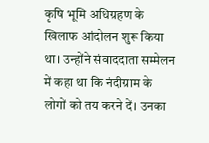कृषि भूमि अधिग्रहण के खिलाफ आंदोलन शुरू किया था। उन्होंने संवाददाता सम्मेलन में कहा था कि नंदीग्राम के लोगों को तय करने दें। उनका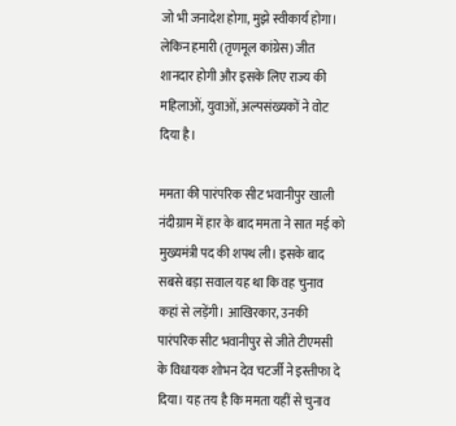जो भी जनादेश होगा, मुझे स्वीकार्य होगा। लेकिन हमारी (तृणमूल कांग्रेस) जीत शानदार होगी और इसके लिए राज्य की महिलाओं, युवाओं, अल्पसंख्यकों ने वोट दिया है।

ममता की पारंपरिक सीट भवानीपुर खाली
नंदीग्राम में हार के बाद ममता ने सात मई को मुख्यमंत्री पद की शपथ ली। इसके बाद सबसे बड़ा सवाल यह था कि वह चुनाव कहां से लड़ेंगी। आखिरकार, उनकी पारंपरिक सीट भवानीपुर से जीते टीएमसी के विधायक शोभन देव चटर्जी ने इस्तीफा दे दिया। यह तय है कि ममता यहीं से चुनाव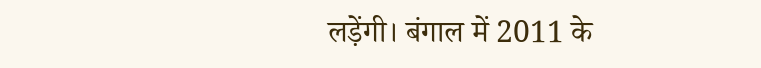लड़ेंगी। बंगाल में 2011 के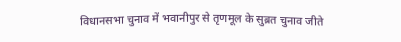विधानसभा चुनाव में भवानीपुर से तृणमूल के सुब्रत चुनाव जीते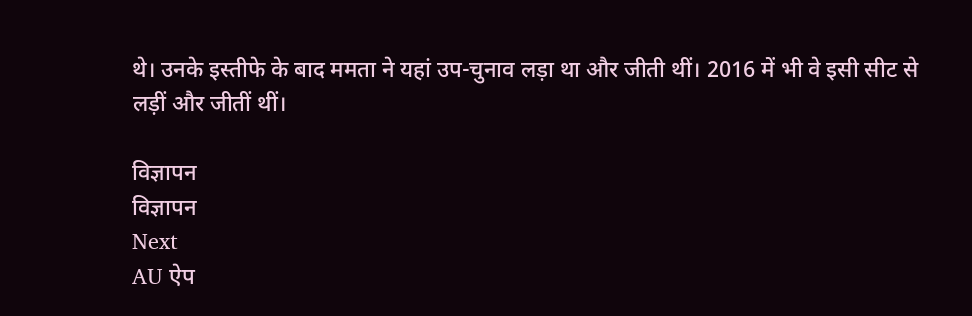थे। उनके इस्तीफे के बाद ममता ने यहां उप-चुनाव लड़ा था और जीती थीं। 2016 में भी वे इसी सीट से लड़ीं और जीतीं थीं।

विज्ञापन
विज्ञापन
Next
AU ऐप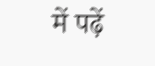में पढ़ें